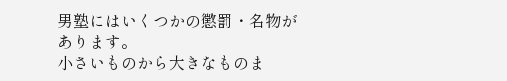男塾にはいくつかの懲罰・名物があります。
小さいものから大きなものま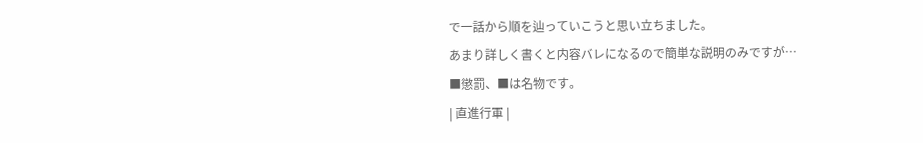で一話から順を辿っていこうと思い立ちました。
あまり詳しく書くと内容バレになるので簡単な説明のみですが…
■懲罰、■は名物です。
| 直進行軍 |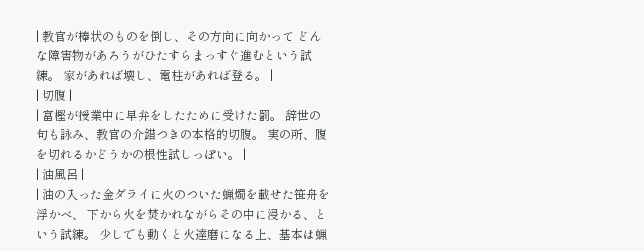| 教官が棒状のものを倒し、その方向に向かって どんな障害物があろうがひたすらまっすぐ進むという試練。 家があれば壊し、電柱があれば登る。 |
| 切腹 |
| 富樫が授業中に早弁をしたために受けた罰。 辞世の句も詠み、教官の介錯つきの本格的切腹。 実の所、腹を切れるかどうかの根性試しっぽい。 |
| 油風呂 |
| 油の入った金ダライに火のついた蝋燭を載せた笹舟を浮かべ、 下から火を焚かれながらその中に浸かる、という試練。 少しでも動くと火達磨になる上、基本は蝋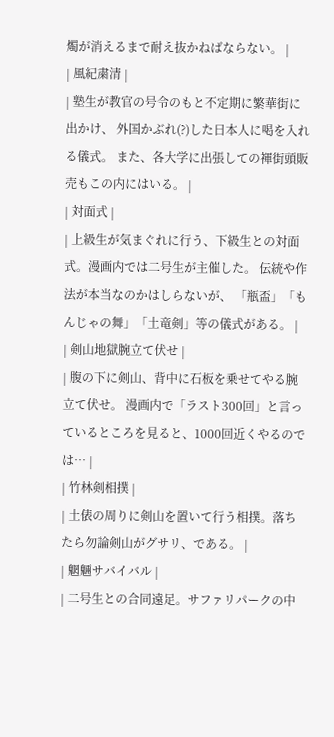燭が消えるまで耐え抜かねばならない。 |
| 風紀粛清 |
| 塾生が教官の号令のもと不定期に繁華街に出かけ、 外国かぶれ(?)した日本人に喝を入れる儀式。 また、各大学に出張しての褌街頭販売もこの内にはいる。 |
| 対面式 |
| 上級生が気まぐれに行う、下級生との対面式。漫画内では二号生が主催した。 伝統や作法が本当なのかはしらないが、 「瓶盃」「もんじゃの舞」「土竜剣」等の儀式がある。 |
| 剣山地獄腕立て伏せ |
| 腹の下に剣山、背中に石板を乗せてやる腕立て伏せ。 漫画内で「ラスト300回」と言っているところを見ると、1000回近くやるのでは… |
| 竹林剣相撲 |
| 土俵の周りに剣山を置いて行う相撲。落ちたら勿論剣山がグサリ、である。 |
| 魍魎サバイバル |
| 二号生との合同遠足。サファリパークの中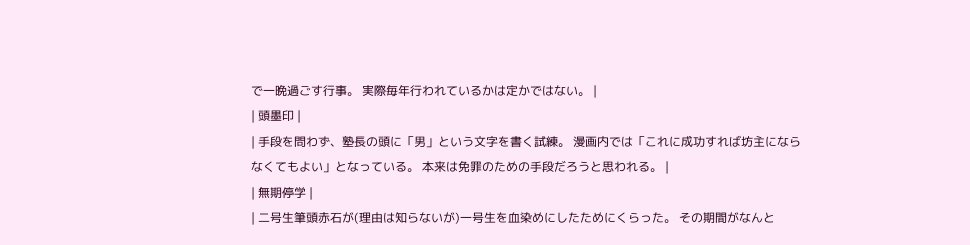で一晩過ごす行事。 実際毎年行われているかは定かではない。 |
| 頭墨印 |
| 手段を問わず、塾長の頭に「男」という文字を書く試練。 漫画内では「これに成功すれば坊主にならなくてもよい」となっている。 本来は免罪のための手段だろうと思われる。 |
| 無期停学 |
| 二号生筆頭赤石が(理由は知らないが)一号生を血染めにしたためにくらった。 その期間がなんと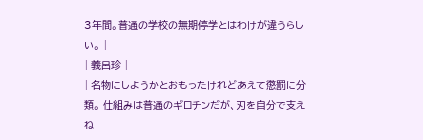3年間。普通の学校の無期停学とはわけが違うらしい。 |
| 義呂珍 |
| 名物にしようかとおもったけれどあえて懲罰に分類。 仕組みは普通のギロチンだが、刃を自分で支えね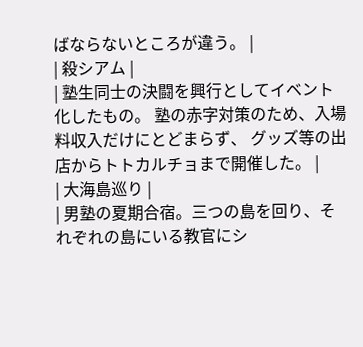ばならないところが違う。 |
| 殺シアム |
| 塾生同士の決闘を興行としてイベント化したもの。 塾の赤字対策のため、入場料収入だけにとどまらず、 グッズ等の出店からトトカルチョまで開催した。 |
| 大海島巡り |
| 男塾の夏期合宿。三つの島を回り、それぞれの島にいる教官にシ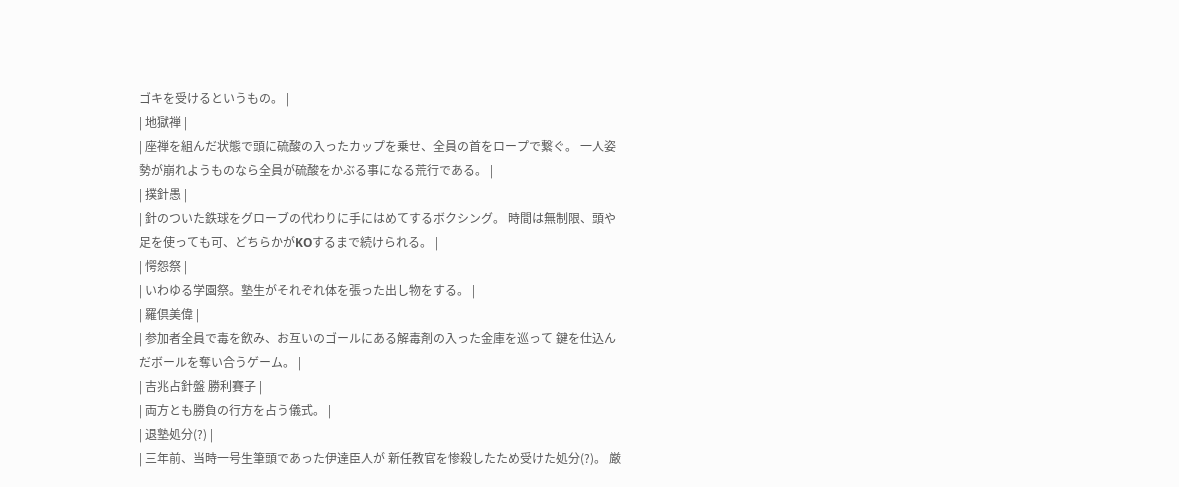ゴキを受けるというもの。 |
| 地獄禅 |
| 座禅を組んだ状態で頭に硫酸の入ったカップを乗せ、全員の首をロープで繋ぐ。 一人姿勢が崩れようものなら全員が硫酸をかぶる事になる荒行である。 |
| 撲針愚 |
| 針のついた鉄球をグローブの代わりに手にはめてするボクシング。 時間は無制限、頭や足を使っても可、どちらかがKOするまで続けられる。 |
| 愕怨祭 |
| いわゆる学園祭。塾生がそれぞれ体を張った出し物をする。 |
| 羅倶美偉 |
| 参加者全員で毒を飲み、お互いのゴールにある解毒剤の入った金庫を巡って 鍵を仕込んだボールを奪い合うゲーム。 |
| 吉兆占針盤 勝利賽子 |
| 両方とも勝負の行方を占う儀式。 |
| 退塾処分(?) |
| 三年前、当時一号生筆頭であった伊達臣人が 新任教官を惨殺したため受けた処分(?)。 厳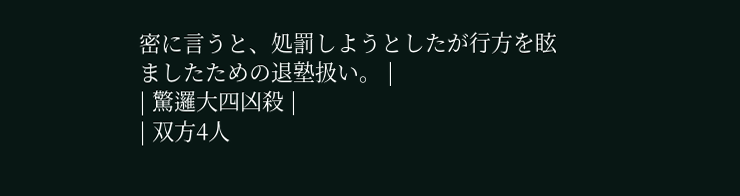密に言うと、処罰しようとしたが行方を眩ましたための退塾扱い。 |
| 驚邏大四凶殺 |
| 双方4人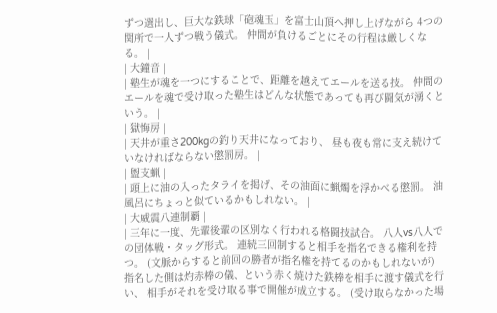ずつ選出し、巨大な鉄球「砲魂玉」を富士山頂へ押し上げながら 4つの関所で一人ずつ戦う儀式。 仲間が負けるごとにその行程は厳しくなる。 |
| 大鐘音 |
| 塾生が魂を一つにすることで、距離を越えてエールを送る技。 仲間のエールを魂で受け取った塾生はどんな状態であっても再び闘気が湧くという。 |
| 獄悔房 |
| 天井が重さ200kgの釣り天井になっており、 昼も夜も常に支え続けていなければならない懲罰房。 |
| 盥支蝋 |
| 頭上に油の入ったタライを掲げ、その油面に蝋燭を浮かべる懲罰。 油風呂にちょっと似ているかもしれない。 |
| 大威震八連制覇 |
| 三年に一度、先輩後輩の区別なく行われる格闘技試合。 八人vs八人での団体戦・タッグ形式。 連続三回制すると相手を指名できる権利を持つ。 (文脈からすると前回の勝者が指名権を持てるのかもしれないが) 指名した側は灼赤棒の儀、という赤く焼けた鉄棒を相手に渡す儀式を行い、 相手がそれを受け取る事で開催が成立する。 (受け取らなかった場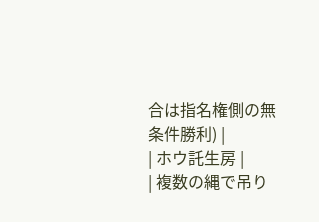合は指名権側の無条件勝利) |
| ホウ託生房 |
| 複数の縄で吊り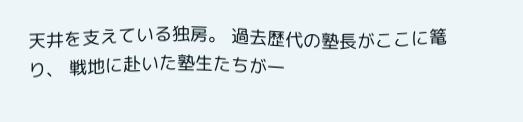天井を支えている独房。 過去歴代の塾長がここに篭り、 戦地に赴いた塾生たちが一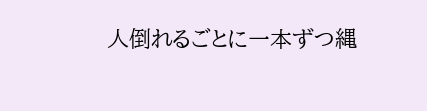人倒れるごとに一本ずつ縄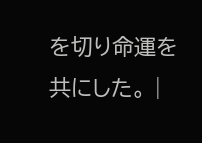を切り命運を共にした。 |